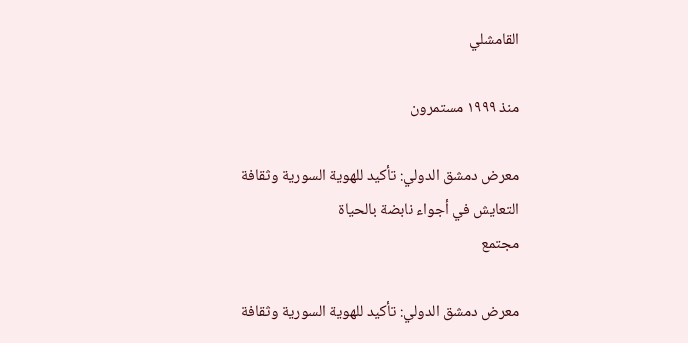القامشلي

منذ ١٩٩٩ مستمرون

معرض دمشق الدولي: تأكيد للهوية السورية وثقافة التعايش في أجواء نابضة بالحياة
مجتمع

معرض دمشق الدولي: تأكيد للهوية السورية وثقافة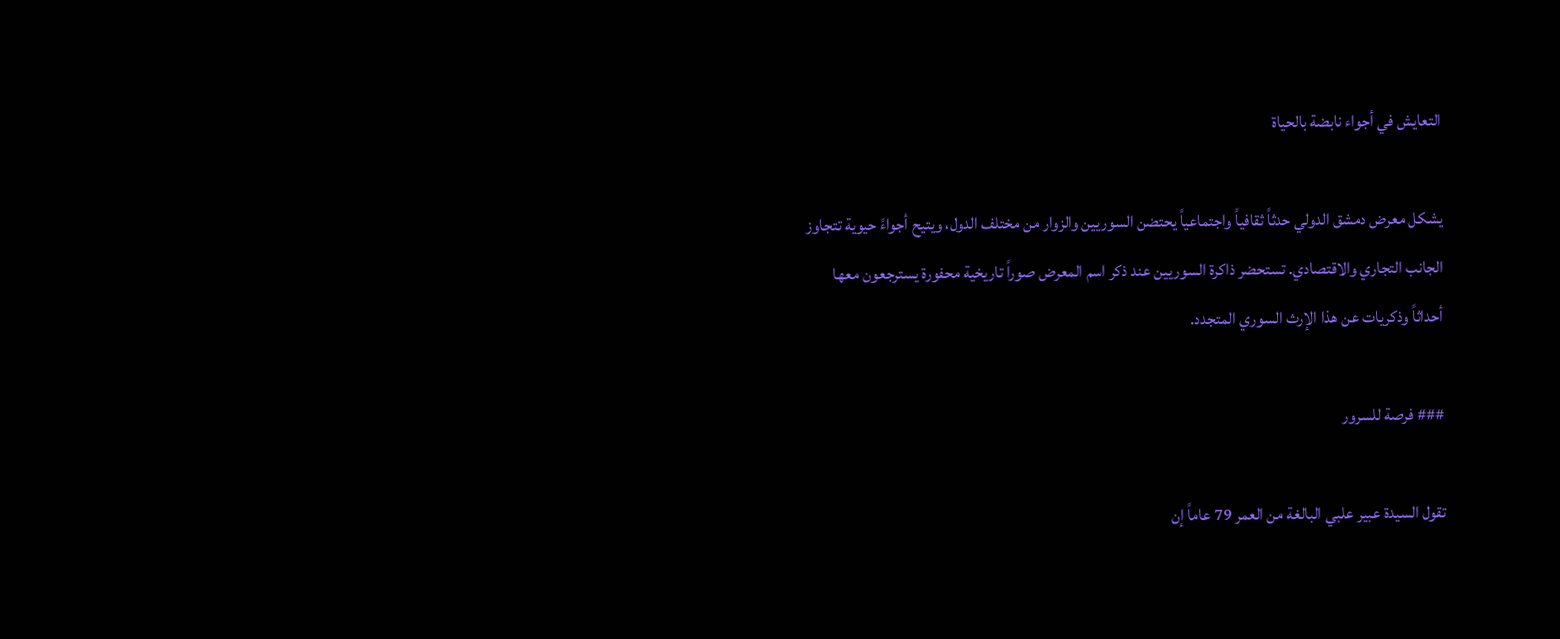التعايش في أجواء نابضة بالحياة

يشكل معرض دمشق الدولي حدثاً ثقافياً واجتماعياً يحتضن السوريين والزوار من مختلف الدول، ويتيح أجواءً حيوية تتجاوز الجانب التجاري والاقتصادي. تستحضر ذاكرة السوريين عند ذكر اسم المعرض صوراً تاريخية محفورة يسترجعون معها أحداثاً وذكريات عن هذا الإرث السوري المتجدد.

### فرصة للسرور

تقول السيدة عبير علبي البالغة من العمر 79 عاماً إن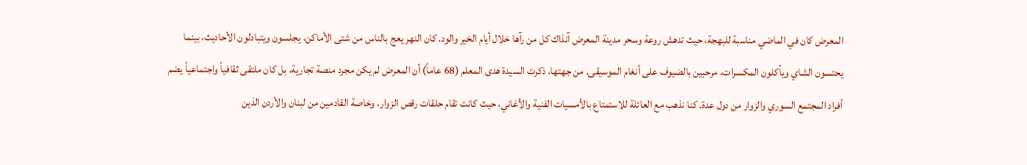المعرض كان في الماضي مناسبة للبهجة، حيث تدهش روعة وسحر مدينة المعرض آنذاك كل من رآها خلال أيام الخير والود. كان النهر يعج بالناس من شتى الأماكن، يجلسون ويتبادلون الأحاديث، بينما يحتسون الشاي ويأكلون المكسرات، مرحبين بالضيوف على أنغام الموسيقى. من جهتها، ذكرت السيدة هدى المعلم (68 عاماً) أن المعرض لم يكن مجرد منصة تجارية، بل كان ملتقى ثقافياً واجتماعياً يضم أفراد المجتمع السوري والزوار من دول عدة. كنا نذهب مع العائلة للاستمتاع بالأمسيات الفنية والأغاني، حيث كانت تقام حلقات رقص الزوار، وخاصة القادمين من لبنان والأردن الذين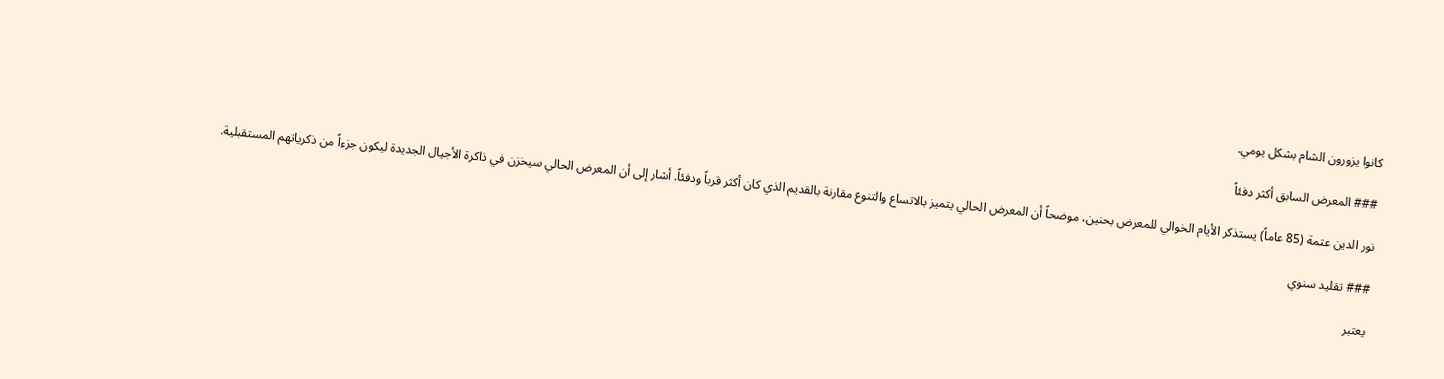كانوا يزورون الشام بشكل يومي.

### المعرض السابق أكثر دفئاً

نور الدين عتمة (85 عاماً) يستذكر الأيام الخوالي للمعرض بحنين، موضحاً أن المعرض الحالي يتميز بالاتساع والتنوع مقارنة بالقديم الذي كان أكثر قرباً ودفئاً. أشار إلى أن المعرض الحالي سيخزن في ذاكرة الأجيال الجديدة ليكون جزءاً من ذكرياتهم المستقبلية.

### تقليد سنوي

يعتبر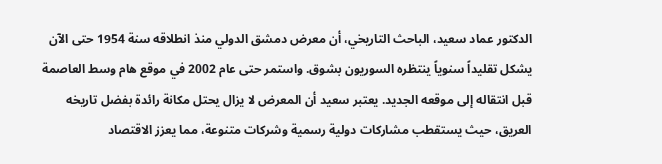الدكتور عماد سعيد، الباحث التاريخي، أن معرض دمشق الدولي منذ انطلاقه سنة 1954 حتى الآن يشكل تقليداً سنوياً ينتظره السوريون بشوق. واستمر حتى عام 2002 في موقع هام وسط العاصمة قبل انتقاله إلى موقعه الجديد. يعتبر سعيد أن المعرض لا يزال يحتل مكانة رائدة بفضل تاريخه العريق، حيث يستقطب مشاركات دولية رسمية وشركات متنوعة، مما يعزز الاقتصاد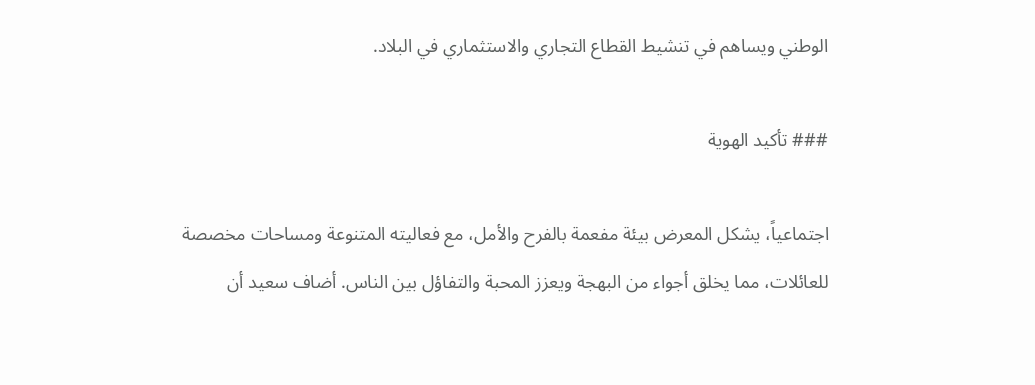الوطني ويساهم في تنشيط القطاع التجاري والاستثماري في البلاد.

### تأكيد الهوية

اجتماعياً، يشكل المعرض بيئة مفعمة بالفرح والأمل، مع فعاليته المتنوعة ومساحات مخصصة للعائلات، مما يخلق أجواء من البهجة ويعزز المحبة والتفاؤل بين الناس. أضاف سعيد أن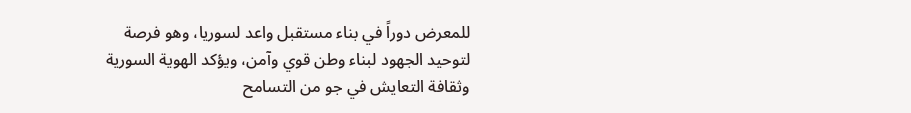للمعرض دوراً في بناء مستقبل واعد لسوريا، وهو فرصة لتوحيد الجهود لبناء وطن قوي وآمن، ويؤكد الهوية السورية وثقافة التعايش في جو من التسامح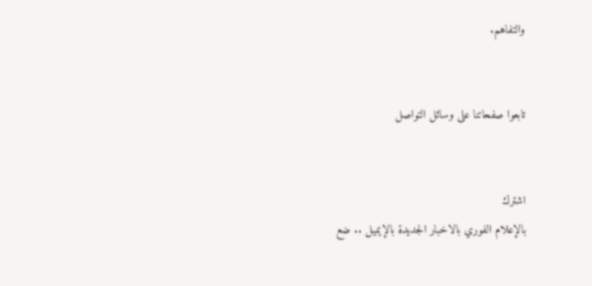والتفاهم.


تابعوا صفحاتنا على وسائل التواصل


اشترك
بالإعلام الفوري بالاخبار الجديدة بالإيميل .. ضع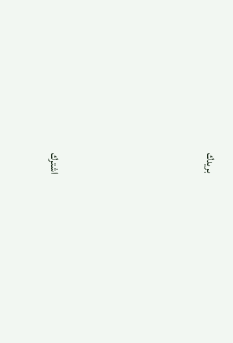بريدك






اشترك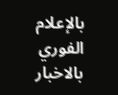بالإعلام الفوري بالاخبار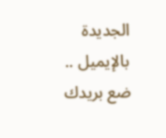الجديدة بالإيميل .. ضع بريدك